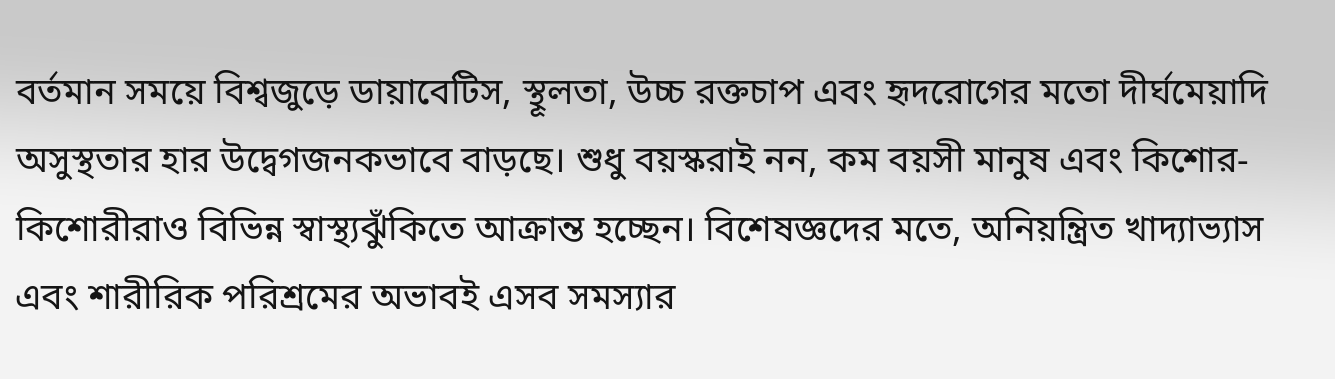বর্তমান সময়ে বিশ্বজুড়ে ডায়াবেটিস, স্থূলতা, উচ্চ রক্তচাপ এবং হৃদরোগের মতো দীর্ঘমেয়াদি অসুস্থতার হার উদ্বেগজনকভাবে বাড়ছে। শুধু বয়স্করাই নন, কম বয়সী মানুষ এবং কিশোর-কিশোরীরাও বিভিন্ন স্বাস্থ্যঝুঁকিতে আক্রান্ত হচ্ছেন। বিশেষজ্ঞদের মতে, অনিয়ন্ত্রিত খাদ্যাভ্যাস এবং শারীরিক পরিশ্রমের অভাবই এসব সমস্যার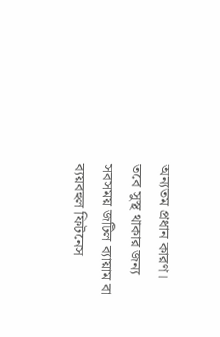অন্যতম প্রধান কারণ।
তবে সুস্থ থাকার জন্য সবসময় জটিল ব্যায়াম বা ব্যয়বহুল ফিটনেস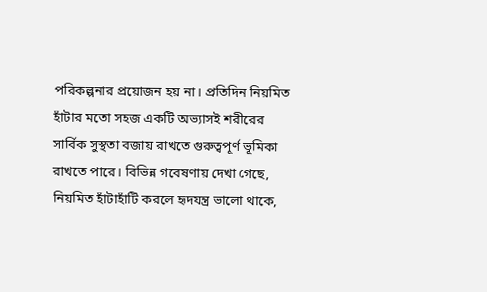পরিকল্পনার প্রয়োজন হয় না। প্রতিদিন নিয়মিত হাঁটার মতো সহজ একটি অভ্যাসই শরীরের সার্বিক সুস্থতা বজায় রাখতে গুরুত্বপূর্ণ ভূমিকা রাখতে পারে। বিভিন্ন গবেষণায় দেখা গেছে, নিয়মিত হাঁটাহাঁটি করলে হৃদযন্ত্র ভালো থাকে,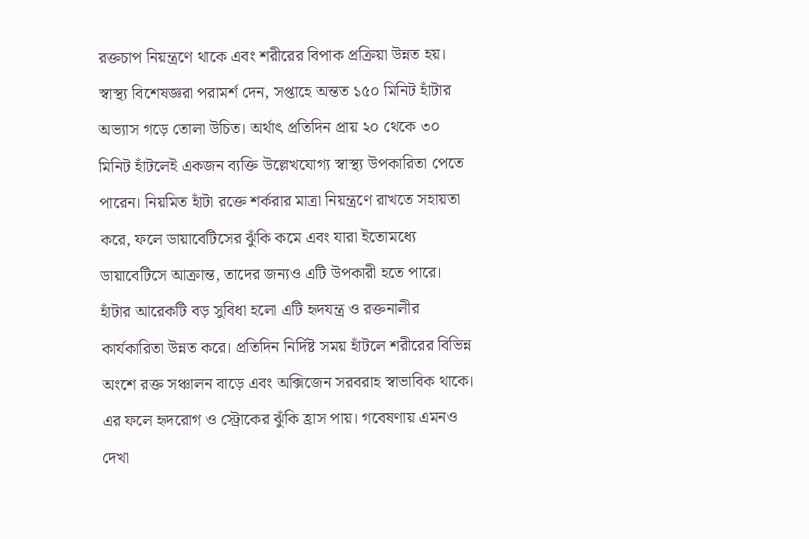রক্তচাপ নিয়ন্ত্রণে থাকে এবং শরীরের বিপাক প্রক্রিয়া উন্নত হয়।
স্বাস্থ্য বিশেষজ্ঞরা পরামর্শ দেন, সপ্তাহে অন্তত ১৫০ মিনিট হাঁটার অভ্যাস গড়ে তোলা উচিত। অর্থাৎ প্রতিদিন প্রায় ২০ থেকে ৩০ মিনিট হাঁটলেই একজন ব্যক্তি উল্লেখযোগ্য স্বাস্থ্য উপকারিতা পেতে পারেন। নিয়মিত হাঁটা রক্তে শর্করার মাত্রা নিয়ন্ত্রণে রাখতে সহায়তা করে, ফলে ডায়াবেটিসের ঝুঁকি কমে এবং যারা ইতোমধ্যে ডায়াবেটিসে আক্রান্ত, তাদের জন্যও এটি উপকারী হতে পারে।
হাঁটার আরেকটি বড় সুবিধা হলো এটি হৃদযন্ত্র ও রক্তনালীর কার্যকারিতা উন্নত করে। প্রতিদিন নির্দিষ্ট সময় হাঁটলে শরীরের বিভিন্ন অংশে রক্ত সঞ্চালন বাড়ে এবং অক্সিজেন সরবরাহ স্বাভাবিক থাকে। এর ফলে হৃদরোগ ও স্ট্রোকের ঝুঁকি হ্রাস পায়। গবেষণায় এমনও দেখা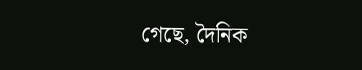গেছে, দৈনিক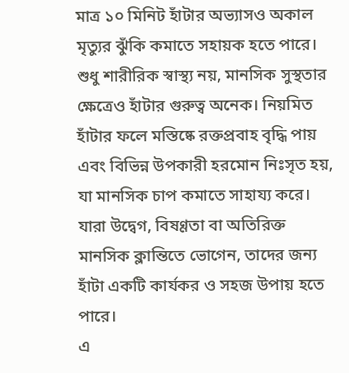মাত্র ১০ মিনিট হাঁটার অভ্যাসও অকাল মৃত্যুর ঝুঁকি কমাতে সহায়ক হতে পারে।
শুধু শারীরিক স্বাস্থ্য নয়, মানসিক সুস্থতার ক্ষেত্রেও হাঁটার গুরুত্ব অনেক। নিয়মিত হাঁটার ফলে মস্তিষ্কে রক্তপ্রবাহ বৃদ্ধি পায় এবং বিভিন্ন উপকারী হরমোন নিঃসৃত হয়, যা মানসিক চাপ কমাতে সাহায্য করে। যারা উদ্বেগ, বিষণ্ণতা বা অতিরিক্ত মানসিক ক্লান্তিতে ভোগেন, তাদের জন্য হাঁটা একটি কার্যকর ও সহজ উপায় হতে পারে।
এ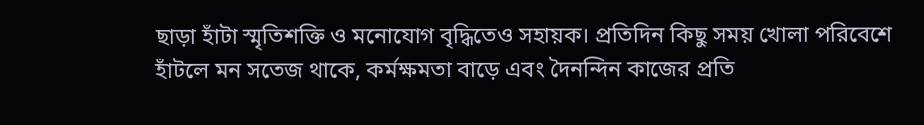ছাড়া হাঁটা স্মৃতিশক্তি ও মনোযোগ বৃদ্ধিতেও সহায়ক। প্রতিদিন কিছু সময় খোলা পরিবেশে হাঁটলে মন সতেজ থাকে, কর্মক্ষমতা বাড়ে এবং দৈনন্দিন কাজের প্রতি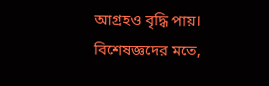আগ্রহও বৃদ্ধি পায়। বিশেষজ্ঞদের মতে,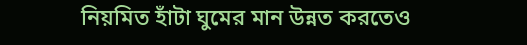নিয়মিত হাঁটা ঘুমের মান উন্নত করতেও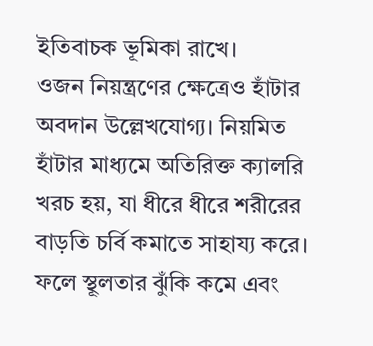ইতিবাচক ভূমিকা রাখে।
ওজন নিয়ন্ত্রণের ক্ষেত্রেও হাঁটার অবদান উল্লেখযোগ্য। নিয়মিত হাঁটার মাধ্যমে অতিরিক্ত ক্যালরি খরচ হয়, যা ধীরে ধীরে শরীরের বাড়তি চর্বি কমাতে সাহায্য করে। ফলে স্থূলতার ঝুঁকি কমে এবং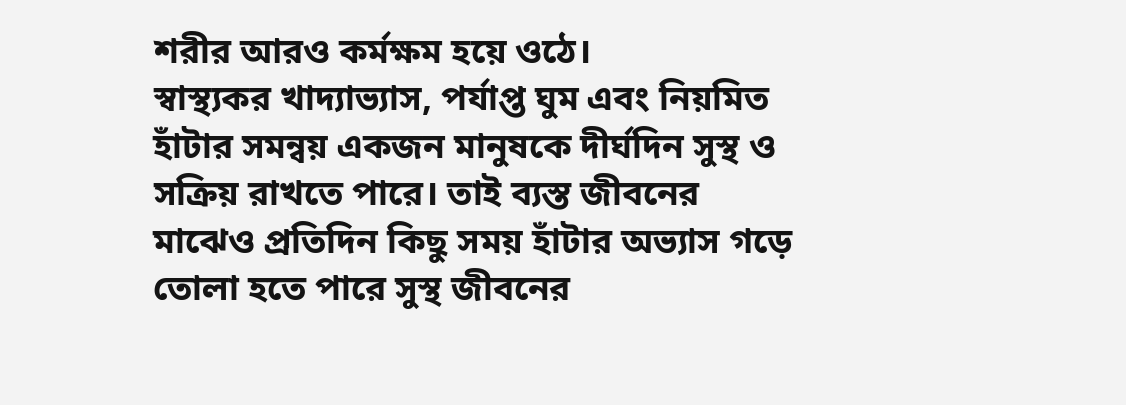শরীর আরও কর্মক্ষম হয়ে ওঠে।
স্বাস্থ্যকর খাদ্যাভ্যাস, পর্যাপ্ত ঘুম এবং নিয়মিত হাঁটার সমন্বয় একজন মানুষকে দীর্ঘদিন সুস্থ ও সক্রিয় রাখতে পারে। তাই ব্যস্ত জীবনের মাঝেও প্রতিদিন কিছু সময় হাঁটার অভ্যাস গড়ে তোলা হতে পারে সুস্থ জীবনের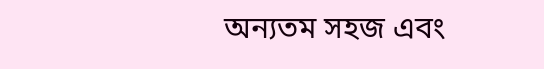অন্যতম সহজ এবং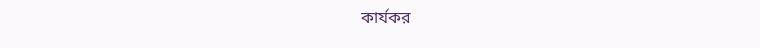কার্যকর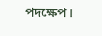পদক্ষেপ।